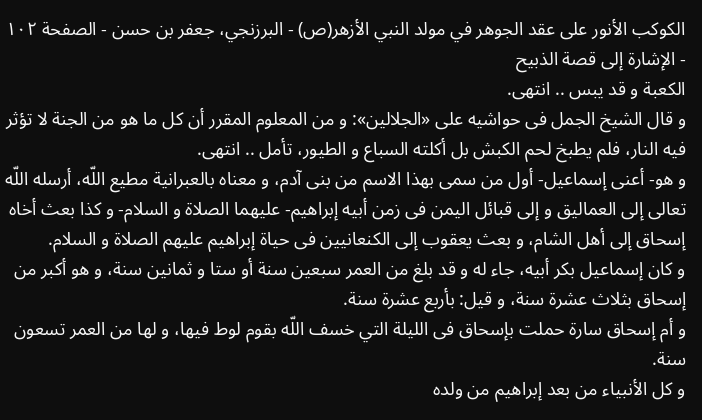الكوكب الأنور على عقد الجوهر في مولد النبي الأزهر(ص) - البرزنجي، جعفر بن حسن - الصفحة ١٠٢ - الإشارة إلى قصة الذبيح
الكعبة و قد يبس .. انتهى.
و قال الشيخ الجمل فى حواشيه على «الجلالين»: و من المعلوم المقرر أن كل ما هو من الجنة لا تؤثر فيه النار، فلم يطبخ لحم الكبش بل أكلته السباع و الطيور، تأمل .. انتهى.
و هو- أعنى إسماعيل- أول من سمى بهذا الاسم من بنى آدم، و معناه بالعبرانية مطيع اللّه، أرسله اللّه تعالى إلى العماليق و إلى قبائل اليمن فى زمن أبيه إبراهيم- عليهما الصلاة و السلام- و كذا بعث أخاه إسحاق إلى أهل الشام، و بعث يعقوب إلى الكنعانيين فى حياة إبراهيم عليهم الصلاة و السلام.
و كان إسماعيل بكر أبيه، جاء له و قد بلغ من العمر سبعين سنة أو ستا و ثمانين سنة، و هو أكبر من إسحاق بثلاث عشرة سنة، و قيل: بأربع عشرة سنة.
و أم إسحاق سارة حملت بإسحاق فى الليلة التي خسف اللّه بقوم لوط فيها، و لها من العمر تسعون سنة.
و كل الأنبياء من بعد إبراهيم من ولده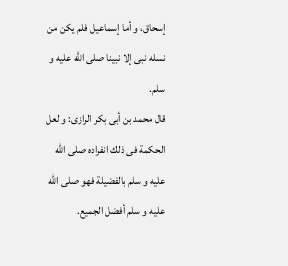إسحاق، و أما إسماعيل فلم يكن من نسله نبى إلا نبينا صلى اللّه عليه و سلم.
قال محمد بن أبى بكر الرازى: و لعل الحكمة فى ذلك انفراده صلى اللّه عليه و سلم بالفضيلة فهو صلى اللّه عليه و سلم أفضل الجميع.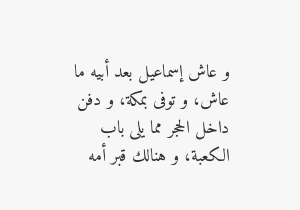و عاش إسماعيل بعد أبيه ما عاش، و توفى بمكة، و دفن داخل الحجر مما يلى باب الكعبة، و هنالك قبر أمه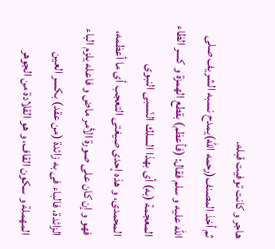هاجر و كانت توفيت قبله.
ثم أخذ المصنف(رحمه الله)يمدح نسبه الشريف صلى اللّه عليه و سلم فقال: (فأعظم) بقطع الهمزة و كسر الظاء المعجمة (به) أى بهذا السلك النّسبى النبوى المحمدى، و هذه إحدى صيغتى التعجب أى ما أعظمه، فهو و إن كان على صورة الأمر ماض و فاعله يلزم الباء الزائدة، فالباء فى به زائدة (من عقد) بكسر العين المهملة و سكون القاف، و هو القلادة من الجوهر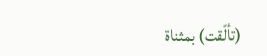(تألّقت) بمثناة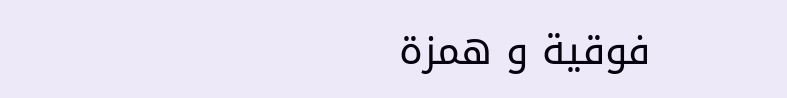فوقية و همزة